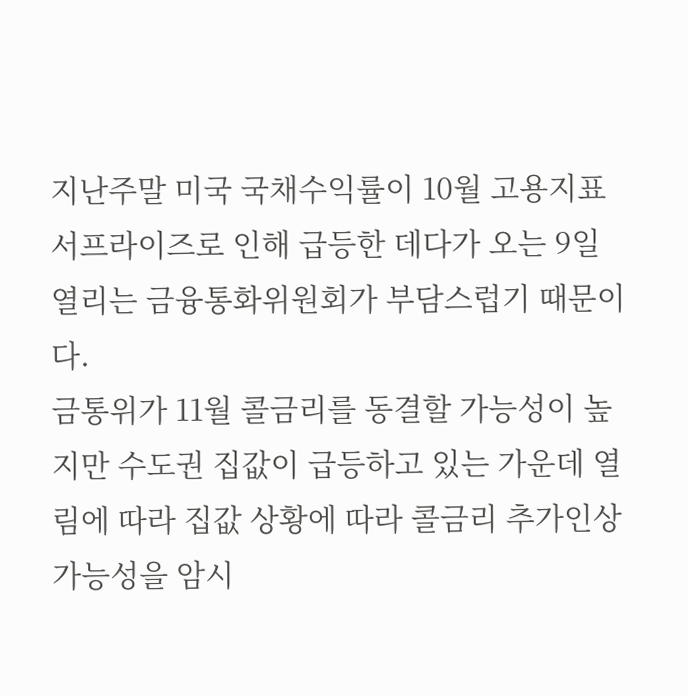지난주말 미국 국채수익률이 10월 고용지표 서프라이즈로 인해 급등한 데다가 오는 9일 열리는 금융통화위원회가 부담스럽기 때문이다.
금통위가 11월 콜금리를 동결할 가능성이 높지만 수도권 집값이 급등하고 있는 가운데 열림에 따라 집값 상황에 따라 콜금리 추가인상 가능성을 암시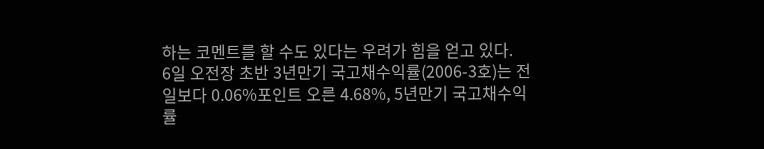하는 코멘트를 할 수도 있다는 우려가 힘을 얻고 있다.
6일 오전장 초반 3년만기 국고채수익률(2006-3호)는 전일보다 0.06%포인트 오른 4.68%, 5년만기 국고채수익률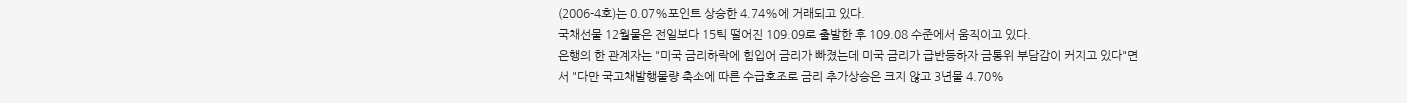(2006-4호)는 0.07%포인트 상승한 4.74%에 거래되고 있다.
국채선물 12월물은 전일보다 15틱 떨어진 109.09로 출발한 후 109.08 수준에서 움직이고 있다.
은행의 한 관계자는 "미국 금리하락에 힘입어 금리가 빠졌는데 미국 금리가 급반등하자 금통위 부담감이 커지고 있다"면서 "다만 국고채발행물량 축소에 따른 수급호조로 금리 추가상승은 크지 않고 3년물 4.70%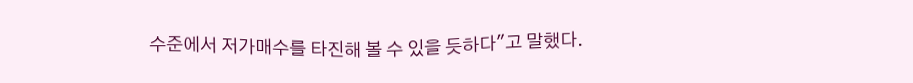수준에서 저가매수를 타진해 볼 수 있을 듯하다"고 말했다.